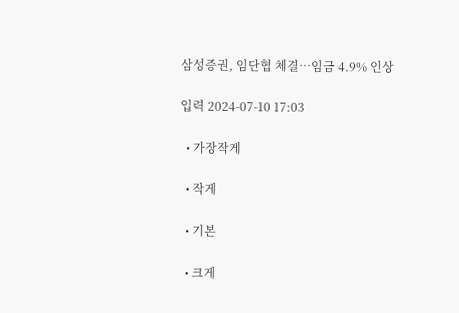삼성증권, 임단협 체결…임금 4.9% 인상

입력 2024-07-10 17:03

  • 가장작게

  • 작게

  • 기본

  • 크게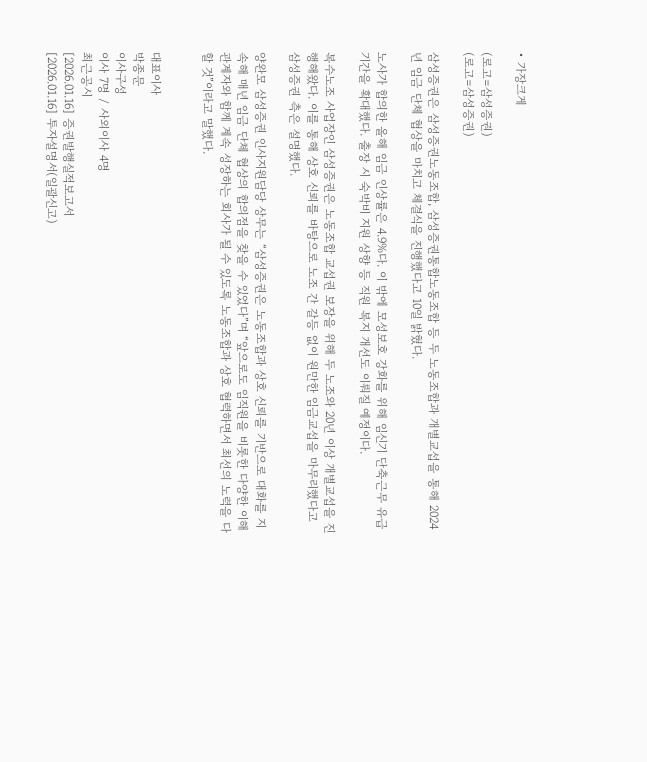• 가장크게

(로고=삼성증권)
(로고=삼성증권)

삼성증권은 삼성증권노동조합, 삼성증권통합노동조합 등 두 노동조합과 개별교섭을 통해 2024년 임금 단체 협상을 마치고 체결식을 진행했다고 10일 밝혔다.

노사가 합의한 올해 임금 인상률은 4.9%다. 이 밖에 모성보호 강화를 위해 임신기 단축근무 유급 기간을 확대했다. 출장 시 숙박비 지원 상향 등 직원 복지 개선도 이뤄질 예정이다.

복수노조 사업장인 삼성증권은 노동조합 교섭권 보장을 위해 두 노조와 20년 이상 개별교섭을 진행해왔다. 이를 통해 상호 신뢰를 바탕으로 노조 간 갈등 없이 원만한 임금교섭을 마무리했다고 삼성증권 측은 설명했다.

양완모 삼성증권 인사지원담당 상무는 “삼성증권은 노동조합과 상호 신뢰를 기반으로 대화를 지속해 매년 임금 단체 협상의 합의점을 찾을 수 있었다”며 “앞으로도 임직원을 비롯한 다양한 이해관계자와 함께 계속 성장하는 회사가 될 수 있도록 노동조합과 상호 협력하면서 최선의 노력을 다할 것”이라고 말했다.


대표이사
박종문
이사구성
이사 7명 / 사외이사 4명
최근공시
[2026.01.16] 증권발행실적보고서
[2026.01.16] 투자설명서(일괄신고)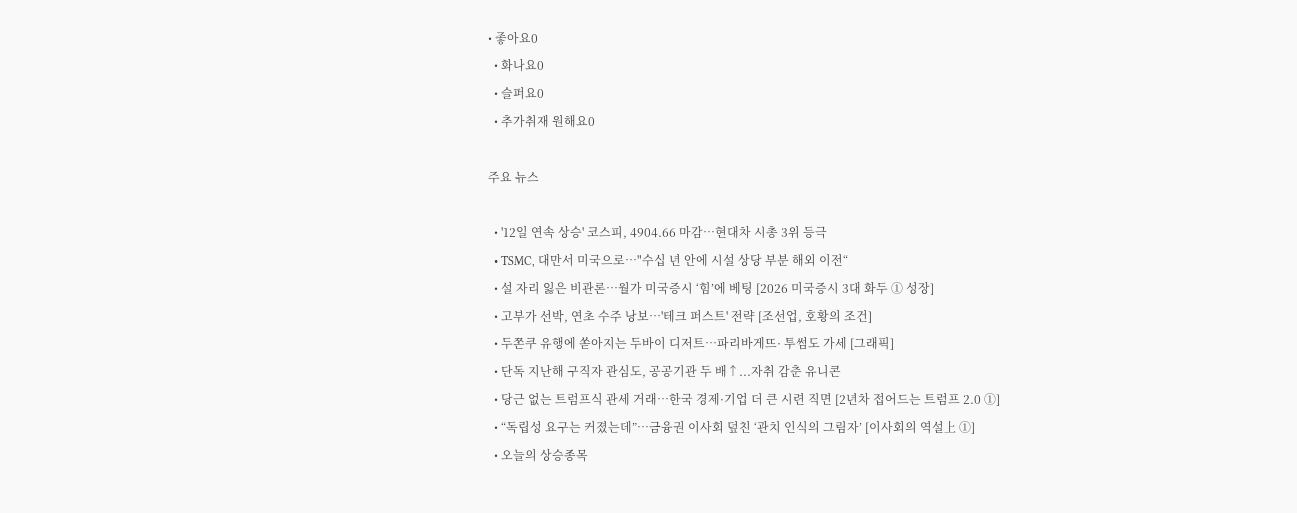• 좋아요0
  • 화나요0
  • 슬퍼요0
  • 추가취재 원해요0

주요 뉴스

  • '12일 연속 상승' 코스피, 4904.66 마감⋯현대차 시총 3위 등극
  • TSMC, 대만서 미국으로…"수십 년 안에 시설 상당 부분 해외 이전“
  • 설 자리 잃은 비관론…월가 미국증시 ‘힘’에 베팅 [2026 미국증시 3대 화두 ① 성장]
  • 고부가 선박, 연초 수주 낭보…'테크 퍼스트' 전략 [조선업, 호황의 조건]
  • 두쫀쿠 유행에 쏟아지는 두바이 디저트…파리바게뜨· 투썸도 가세 [그래픽]
  • 단독 지난해 구직자 관심도, 공공기관 두 배↑...자취 감춘 유니콘
  • 당근 없는 트럼프식 관세 거래…한국 경제·기업 더 큰 시련 직면 [2년차 접어드는 트럼프 2.0 ①]
  • “독립성 요구는 커졌는데”…금융권 이사회 덮친 ‘관치 인식의 그림자’ [이사회의 역설上 ①]
  • 오늘의 상승종목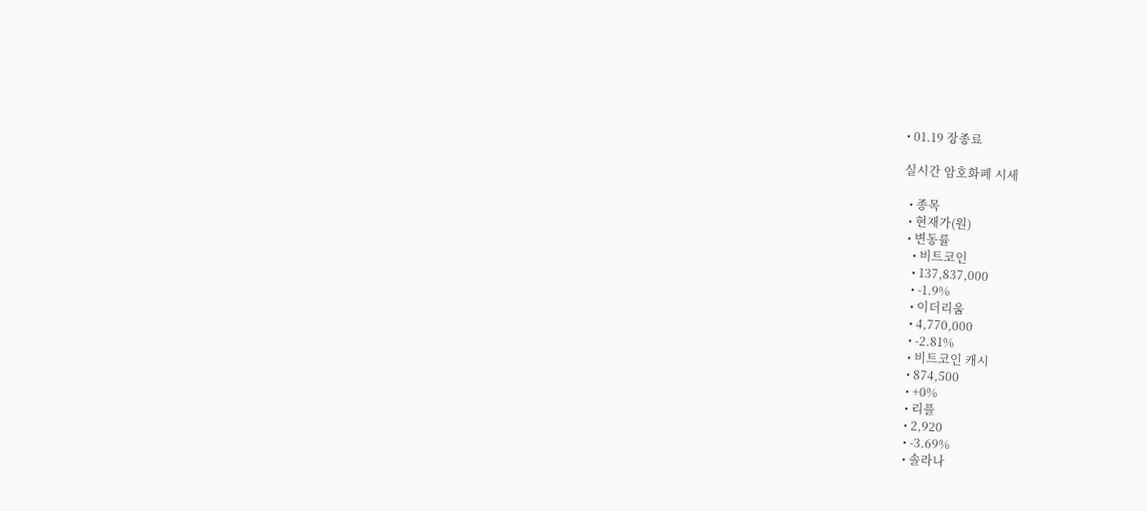• 01.19 장종료

실시간 암호화폐 시세

  • 종목
  • 현재가(원)
  • 변동률
    • 비트코인
    • 137,837,000
    • -1.9%
    • 이더리움
    • 4,770,000
    • -2.81%
    • 비트코인 캐시
    • 874,500
    • +0%
    • 리플
    • 2,920
    • -3.69%
    • 솔라나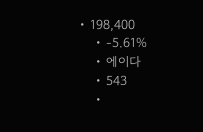• 198,400
    • -5.61%
    • 에이다
    • 543
    •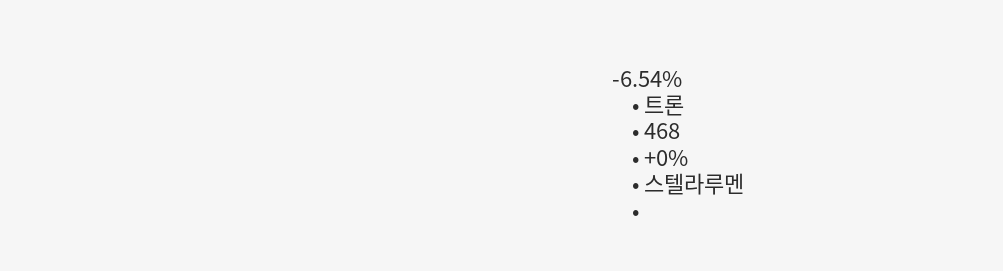-6.54%
    • 트론
    • 468
    • +0%
    • 스텔라루멘
    •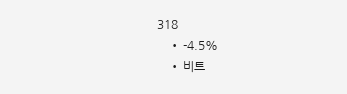318
    • -4.5%
    • 비트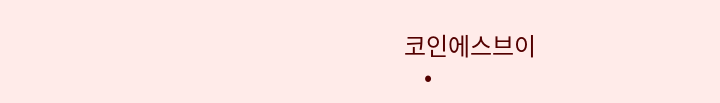코인에스브이
    •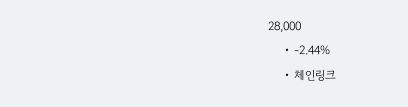28,000
    • -2.44%
    • 체인링크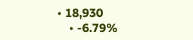• 18,930
    • -6.79%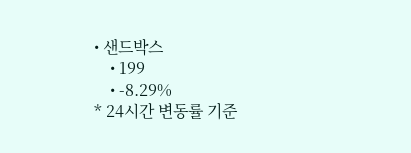• 샌드박스
    • 199
    • -8.29%
* 24시간 변동률 기준